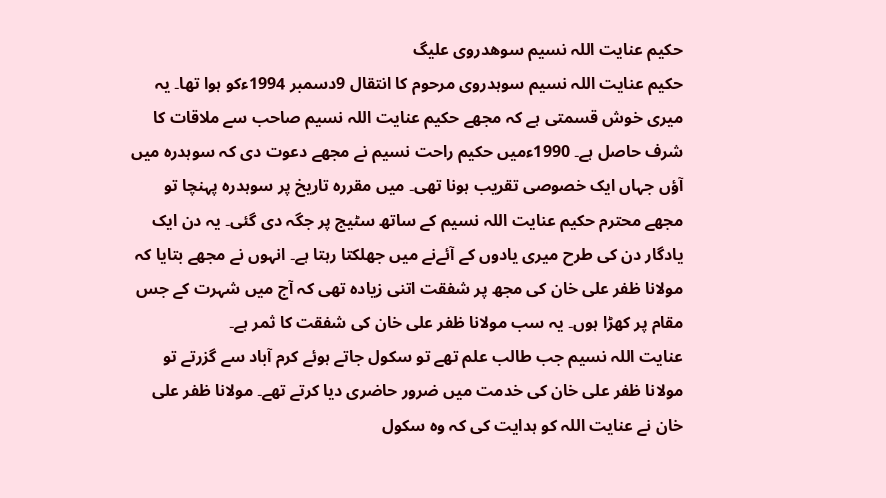حکیم عنایت اللہ نسیم سوھدروی علیگ
حکیم عنایت اللہ نسیم سوہدروی مرحوم کا انتقال 9دسمبر 1994ءکو ہوا تھا۔ یہ میری خوش قسمتی ہے کہ مجھے حکیم عنایت اللہ نسیم صاحب سے ملاقات کا شرف حاصل ہے۔ 1990ءمیں حکیم راحت نسیم نے مجھے دعوت دی کہ سوہدرہ میں آؤں جہاں ایک خصوصی تقریب ہونا تھی۔ میں مقررہ تاریخ پر سوہدرہ پہنچا تو مجھے محترم حکیم عنایت اللہ نسیم کے ساتھ سٹیج پر جگہ دی گئی۔ یہ دن ایک یادگار دن کی طرح میری یادوں کے آئےنے میں جھلکتا رہتا ہے۔ انہوں نے مجھے بتایا کہ مولانا ظفر علی خان کی مجھ پر شفقت اتنی زیادہ تھی کہ آج میں شہرت کے جس مقام پر کھڑا ہوں۔ یہ سب مولانا ظفر علی خان کی شفقت کا ثمر ہے۔
عنایت اللہ نسیم جب طالب علم تھے تو سکول جاتے ہوئے کرم آباد سے گزرتے تو مولانا ظفر علی خان کی خدمت میں ضرور حاضری دیا کرتے تھے۔ مولانا ظفر علی خان نے عنایت اللہ کو ہدایت کی کہ وہ سکول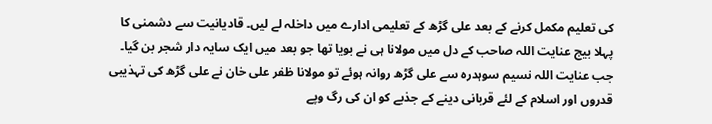کی تعلیم مکمل کرنے کے بعد علی گڑھ کے تعلیمی ادارے میں داخلہ لے لیں۔ قادیانیت سے دشمنی کا پہلا بیج عنایت اللہ صاحب کے دل میں مولانا ہی نے بویا تھا جو بعد میں ایک سایہ دار شجر بن گیا۔ جب عنایت اللہ نسیم سوہدرہ سے علی گڑھ روانہ ہوئے تو مولانا ظفر علی خان نے علی گڑھ کی تہذیبی قدروں اور اسلام کے لئے قربانی دینے کے جذبے کو ان کی رگ وپے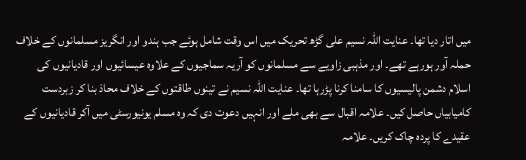میں اتار دیا تھا۔ عنایت اللہ نسیم علی گڑھ تحریک میں اس وقت شامل ہوئے جب ہندو اور انگریز مسلمانوں کے خلاف حملہ آور ہورہے تھے۔ اور مذہبی زاویے سے مسلمانوں کو آریہ سماجیوں کے علاوہ عیسائیوں اور قادیانیوں کی اسلام دشمن پالیسیوں کا سامنا کرنا پڑرہا تھا۔ عنایت اللہ نسیم نے تینوں طاقتوں کے خلاف محاذ بنا کر زبردست کامیابیاں حاصل کیں۔ علامہ اقبال سے بھی ملے اور انہیں دعوت دی کہ وہ مسلم یونیورسٹی میں آکر قادیانیوں کے عقیدے کا پردہ چاک کریں۔ علامہ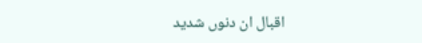اقبال ان دنوں شدید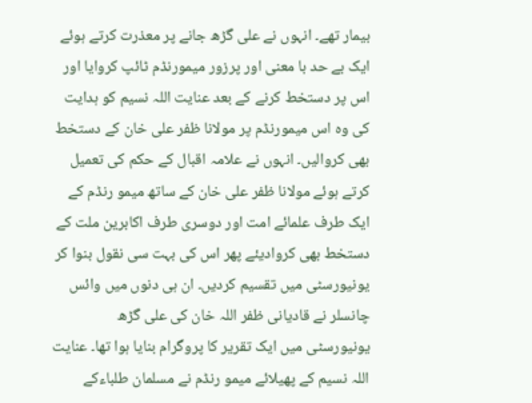بیمار تھے۔ انہوں نے علی گڑھ جانے پر معذرت کرتے ہوئے ایک بے حد با معنی اور پرزور میمورنڈم ٹائپ کروایا اور اس پر دستخط کرنے کے بعد عنایت اللہ نسیم کو ہدایت کی وہ اس میمورنڈم پر مولانا ظفر علی خان کے دستخط بھی کروالیں۔ انہوں نے علامہ اقبال کے حکم کی تعمیل کرتے ہوئے مولانا ظفر علی خان کے ساتھ میمو رنڈم کے ایک طرف علمائے امت اور دوسری طرف اکابرین ملت کے دستخط بھی کروادیئے پھر اس کی بہت سی نقول بنوا کر یونیورسٹی میں تقسیم کردیں۔ ان ہی دنوں میں وائس چانسلر نے قادیانی ظفر اللہ خان کی علی گڑھ یونیورسٹی میں ایک تقریر کا پروگرام بنایا ہوا تھا۔ عنایت اللہ نسیم کے پھیلائے میمو رنڈم نے مسلمان طلباءکے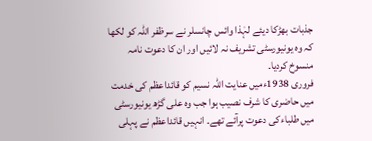جذبات بھڑکا دیئے لہٰذا وائس چانسلر نے سرظفر اللہ کو لکھا کہ وہ یونیورسٹی تشریف نہ لائیں اور ان کا دعوت نامہ منسوخ کردیا۔
فروری 1938ءمیں عنایت اللہ نسیم کو قائداعظم کی خدمت میں حاضری کا شرف نصیب ہوا جب وہ علی گڑھ یونیورسٹی میں طلباءکی دعوت پرآئے تھے۔ انہیں قائداعظم نے پہلی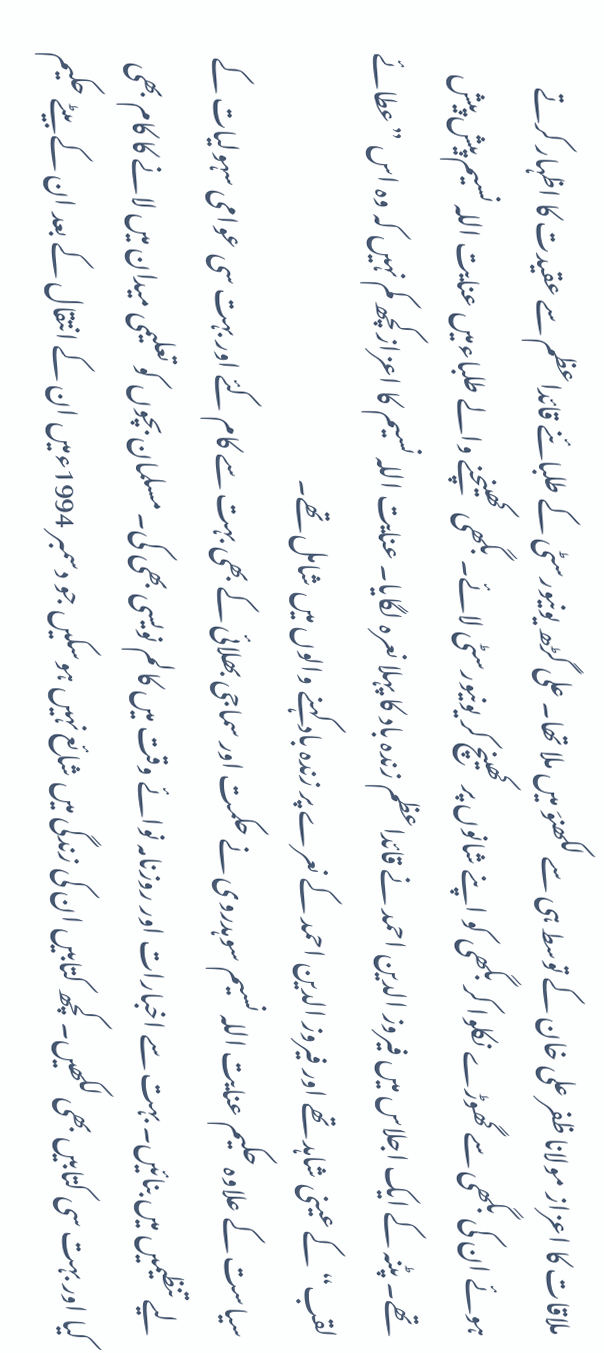ملاقات کا اعزاز مولانا ظفر علی خان کے توسط ہی سے لکھنوَ میں ملا تھا۔ علی گڑھ یونیورسٹی کے طلبائنے قائداعظم سے عقیدت کا اظہار کرتے ہوئے ان کی بگھی سے گھوڑے نکلوا کر بگھی کو اپنے شانوں پر کھینچ کر یونیورسٹی لائے۔ بگھی کھینچنے والے طلباءمیں عنایت اللہ نسیم پیش پیش تھے۔ پٹنہ کے ایک اجلاس میں فیروز الدین احمد نے قائداعظم زندہ باد کا پہلا نعرہ لگایا۔ عنایت اللہ نسیم کا اعزازکچھ کم نہیں کہ وہ اس ”عطائے لقب“ کے عینی شاہد تھے اور فیروز الدین احمد کے نعرے پر زندہ باد کہنے والوں میں شامل تھے۔
سیاست کے علاوہ حکیم عنایت اللہ نسیم سوہدروی نے حکمت اور سماجی بھلائی کے بھی بہت سے کام کئے اور بہت سی عوامی سہولیات کے لیے تنظیمیں میں بنائیں۔ بہت سے اخبارات اور روزنامہ نوائے وقت میں کالم نویسی بھی کی۔ مسلمان بچوں کو تعلیمی میدان میں لانے کا کام بھی کیا اور بہت سی کتابیں بھی لکھیں۔ کچھ کتابیں ان کی زندگی میں شائع نہیں ہوسکیں جو دسمبر 1994ءمیں ان کے انتقال کے بعد ان کے بیٹے حکیم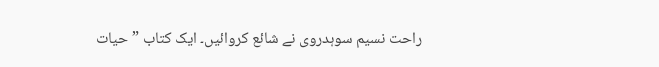راحت نسیم سوہدروی نے شائع کروائیں۔ ایک کتاب ”حیات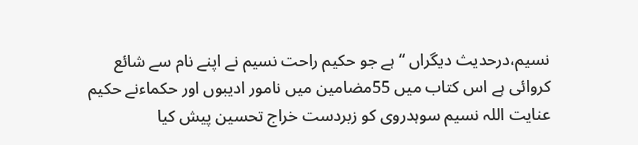نسیم،درحدیث دیگراں “ ہے جو حکیم راحت نسیم نے اپنے نام سے شائع کروائی ہے اس کتاب میں 55مضامین میں نامور ادیبوں اور حکماءنے حکیم عنایت اللہ نسیم سوہدروی کو زبردست خراج تحسین پیش کیا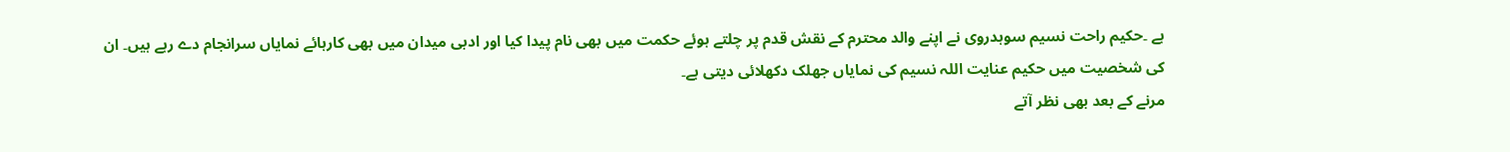ہے ۔حکیم راحت نسیم سوہدروی نے اپنے والد محترم کے نقش قدم پر چلتے ہوئے حکمت میں بھی نام پیدا کیا اور ادبی میدان میں بھی کارہائے نمایاں سرانجام دے رہے ہیں۔ ان کی شخصیت میں حکیم عنایت اللہ نسیم کی نمایاں جھلک دکھلائی دیتی ہے۔
مرنے کے بعد بھی نظر آتے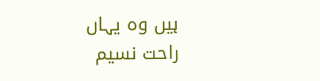ہیں وہ یہاں
راحت نسیم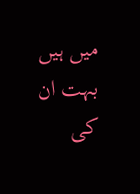میں ہیں بہت ان کی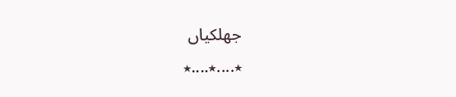جھلکیاں
٭....٭....٭